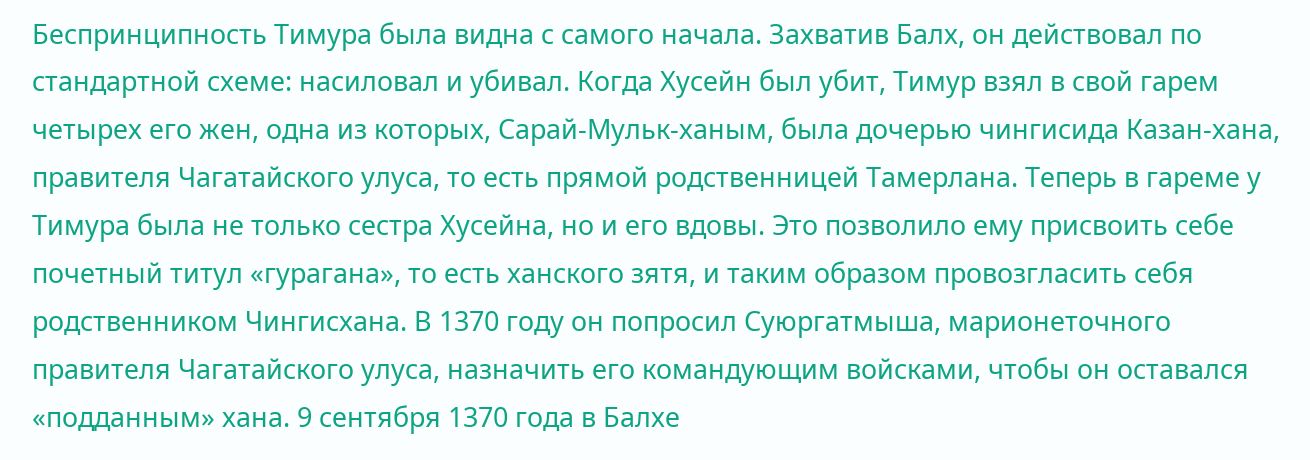Беспринципность Тимура была видна с самого начала. Захватив Балх, он действовал по стандартной схеме: насиловал и убивал. Когда Хусейн был убит, Тимур взял в свой гарем четырех его жен, одна из которых, Сарай-Мульк-ханым, была дочерью чингисида Казан-хана, правителя Чагатайского улуса, то есть прямой родственницей Тамерлана. Теперь в гареме у Тимура была не только сестра Хусейна, но и его вдовы. Это позволило ему присвоить себе почетный титул «гурагана», то есть ханского зятя, и таким образом провозгласить себя родственником Чингисхана. В 1370 году он попросил Суюргатмыша, марионеточного правителя Чагатайского улуса, назначить его командующим войсками, чтобы он оставался «подданным» хана. 9 сентября 1370 года в Балхе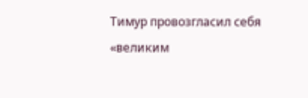Тимур провозгласил себя «великим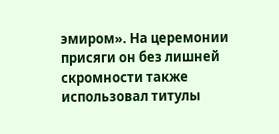эмиром». На церемонии присяги он без лишней скромности также использовал титулы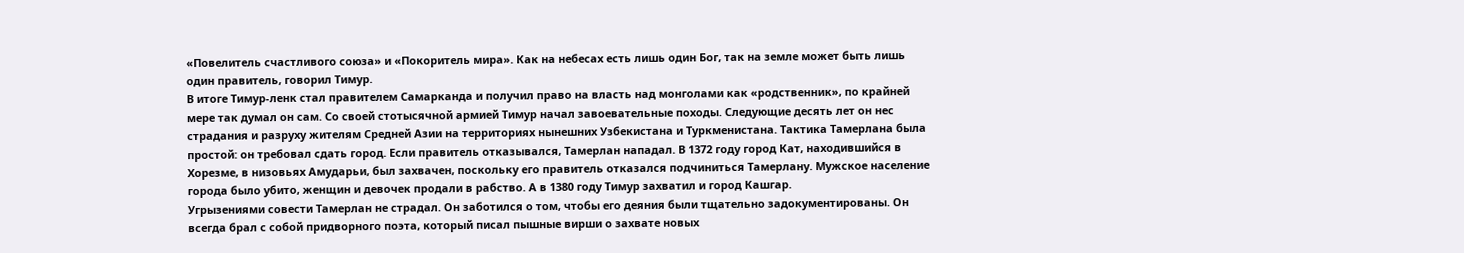«Повелитель счастливого союза» и «Покоритель мира». Как на небесах есть лишь один Бог, так на земле может быть лишь один правитель, говорил Тимур.
В итоге Тимур-ленк стал правителем Самарканда и получил право на власть над монголами как «родственник», по крайней мере так думал он сам. Со своей стотысячной армией Тимур начал завоевательные походы. Следующие десять лет он нес страдания и разруху жителям Средней Азии на территориях нынешних Узбекистана и Туркменистана. Тактика Тамерлана была простой: он требовал сдать город. Если правитель отказывался, Тамерлан нападал. В 1372 году город Кат, находившийся в Хорезме, в низовьях Амударьи, был захвачен, поскольку его правитель отказался подчиниться Тамерлану. Мужское население города было убито, женщин и девочек продали в рабство. А в 1380 году Тимур захватил и город Кашгар.
Угрызениями совести Тамерлан не страдал. Он заботился о том, чтобы его деяния были тщательно задокументированы. Он всегда брал с собой придворного поэта, который писал пышные вирши о захвате новых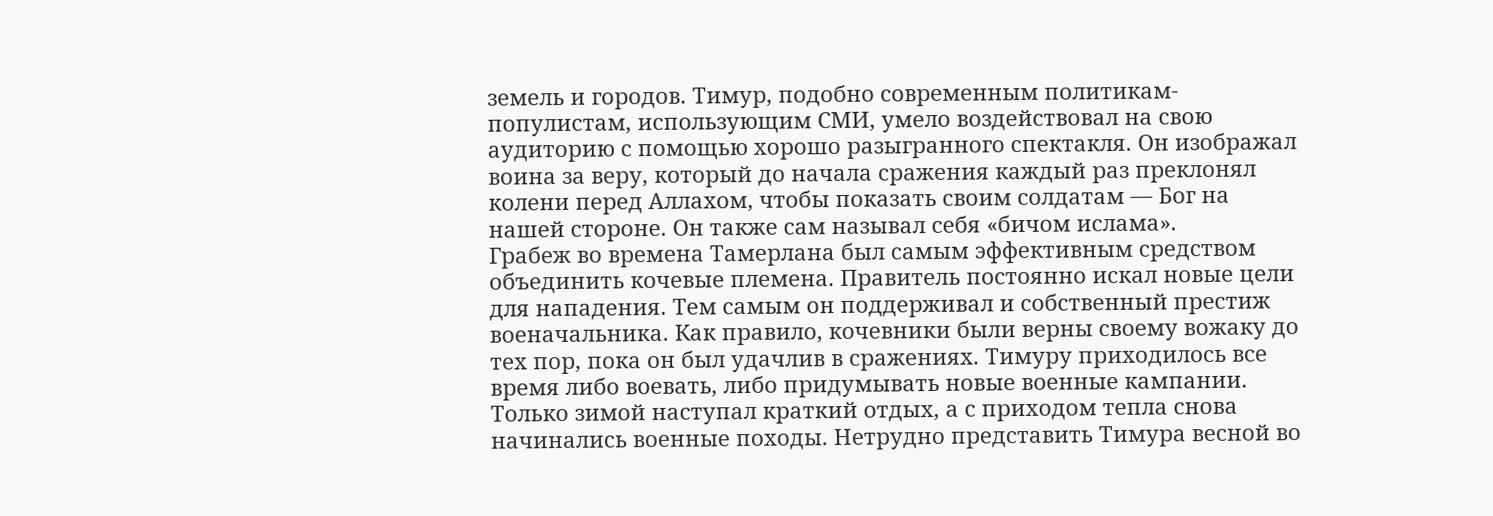земель и городов. Тимур, подобно современным политикам-популистам, использующим СМИ, умело воздействовал на свою аудиторию с помощью хорошо разыгранного спектакля. Он изображал воина за веру, который до начала сражения каждый раз преклонял колени перед Аллахом, чтобы показать своим солдатам — Бог на нашей стороне. Он также сам называл себя «бичом ислама».
Грабеж во времена Тамерлана был самым эффективным средством объединить кочевые племена. Правитель постоянно искал новые цели для нападения. Тем самым он поддерживал и собственный престиж военачальника. Как правило, кочевники были верны своему вожаку до тех пор, пока он был удачлив в сражениях. Тимуру приходилось все время либо воевать, либо придумывать новые военные кампании. Только зимой наступал краткий отдых, а с приходом тепла снова начинались военные походы. Нетрудно представить Тимура весной во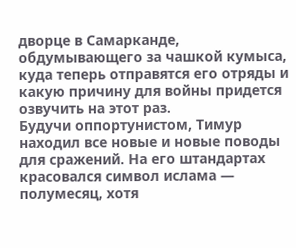дворце в Самарканде, обдумывающего за чашкой кумыса, куда теперь отправятся его отряды и какую причину для войны придется озвучить на этот раз.
Будучи оппортунистом, Тимур находил все новые и новые поводы для сражений. На его штандартах красовался символ ислама — полумесяц, хотя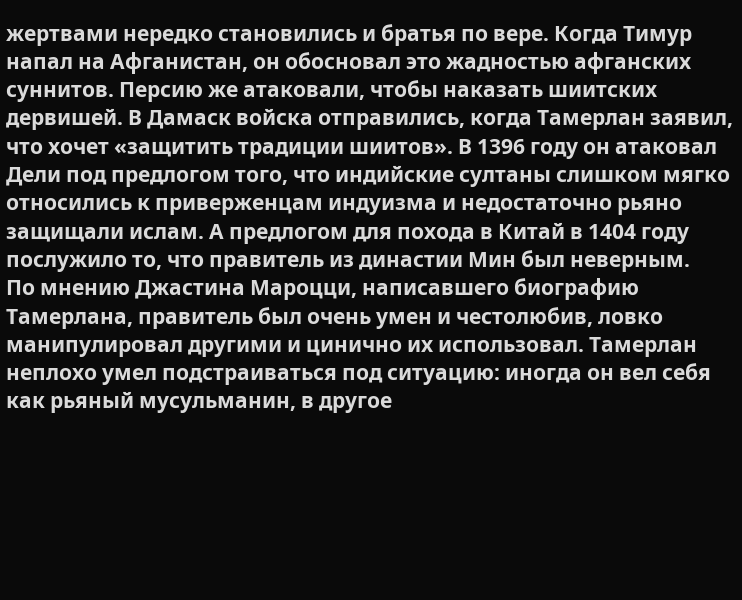жертвами нередко становились и братья по вере. Когда Тимур напал на Афганистан, он обосновал это жадностью афганских суннитов. Персию же атаковали, чтобы наказать шиитских дервишей. В Дамаск войска отправились, когда Тамерлан заявил, что хочет «защитить традиции шиитов». В 1396 году он атаковал Дели под предлогом того, что индийские султаны слишком мягко относились к приверженцам индуизма и недостаточно рьяно защищали ислам. А предлогом для похода в Китай в 1404 году послужило то, что правитель из династии Мин был неверным.
По мнению Джастина Мароцци, написавшего биографию Тамерлана, правитель был очень умен и честолюбив, ловко манипулировал другими и цинично их использовал. Тамерлан неплохо умел подстраиваться под ситуацию: иногда он вел себя как рьяный мусульманин, в другое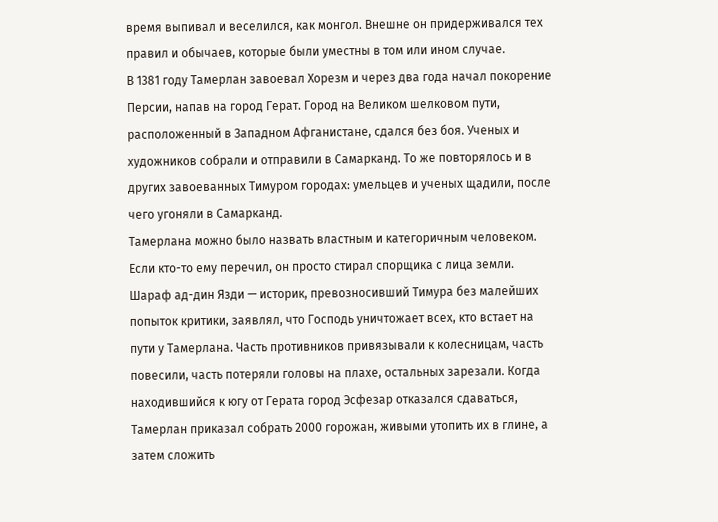время выпивал и веселился, как монгол. Внешне он придерживался тех правил и обычаев, которые были уместны в том или ином случае.
В 1381 году Тамерлан завоевал Хорезм и через два года начал покорение Персии, напав на город Герат. Город на Великом шелковом пути, расположенный в Западном Афганистане, сдался без боя. Ученых и художников собрали и отправили в Самарканд. То же повторялось и в других завоеванных Тимуром городах: умельцев и ученых щадили, после чего угоняли в Самарканд.
Тамерлана можно было назвать властным и категоричным человеком. Если кто-то ему перечил, он просто стирал спорщика с лица земли. Шараф ад-дин Язди — историк, превозносивший Тимура без малейших попыток критики, заявлял, что Господь уничтожает всех, кто встает на пути у Тамерлана. Часть противников привязывали к колесницам, часть повесили, часть потеряли головы на плахе, остальных зарезали. Когда находившийся к югу от Герата город Эсфезар отказался сдаваться, Тамерлан приказал собрать 2000 горожан, живыми утопить их в глине, а затем сложить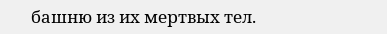башню из их мертвых тел.